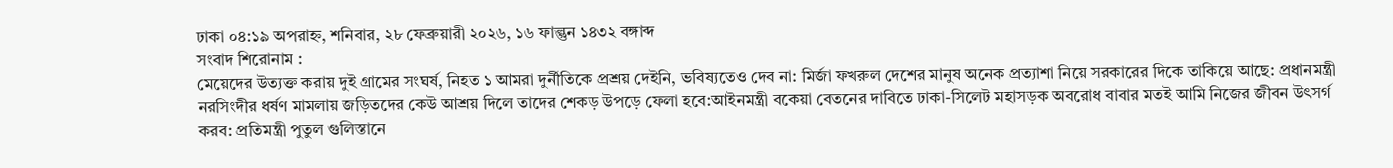ঢাকা ০৪:১৯ অপরাহ্ন, শনিবার, ২৮ ফেব্রুয়ারী ২০২৬, ১৬ ফাল্গুন ১৪৩২ বঙ্গাব্দ
সংবাদ শিরোনাম :
মেয়েদের উত্যক্ত করায় দুই গ্রামের সংঘর্ষ, নিহত ১ আমরা দুর্নীতিকে প্রশ্রয় দেইনি, ভবিষ্যতেও দেব না: মির্জা ফখরুল দেশের মানুষ অনেক প্রত্যাশা নিয়ে সরকারের দিকে তাকিয়ে আছে: প্রধানমন্ত্রী নরসিংদীর ধর্ষণ মামলায় জড়িতদের কেউ আশ্রয় দিলে তাদের শেকড় উপড়ে ফেলা হবে:আইনমন্ত্রী বকেয়া বেতনের দাবিতে ঢাকা-সিলেট মহাসড়ক অবরোধ বাবার মতই আমি নিজের জীবন উৎসর্গ করব: প্রতিমন্ত্রী পুতুল গুলিস্তানে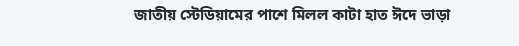জাতীয় স্টেডিয়ামের পাশে মিলল কাটা হাত ঈদে ভাড়া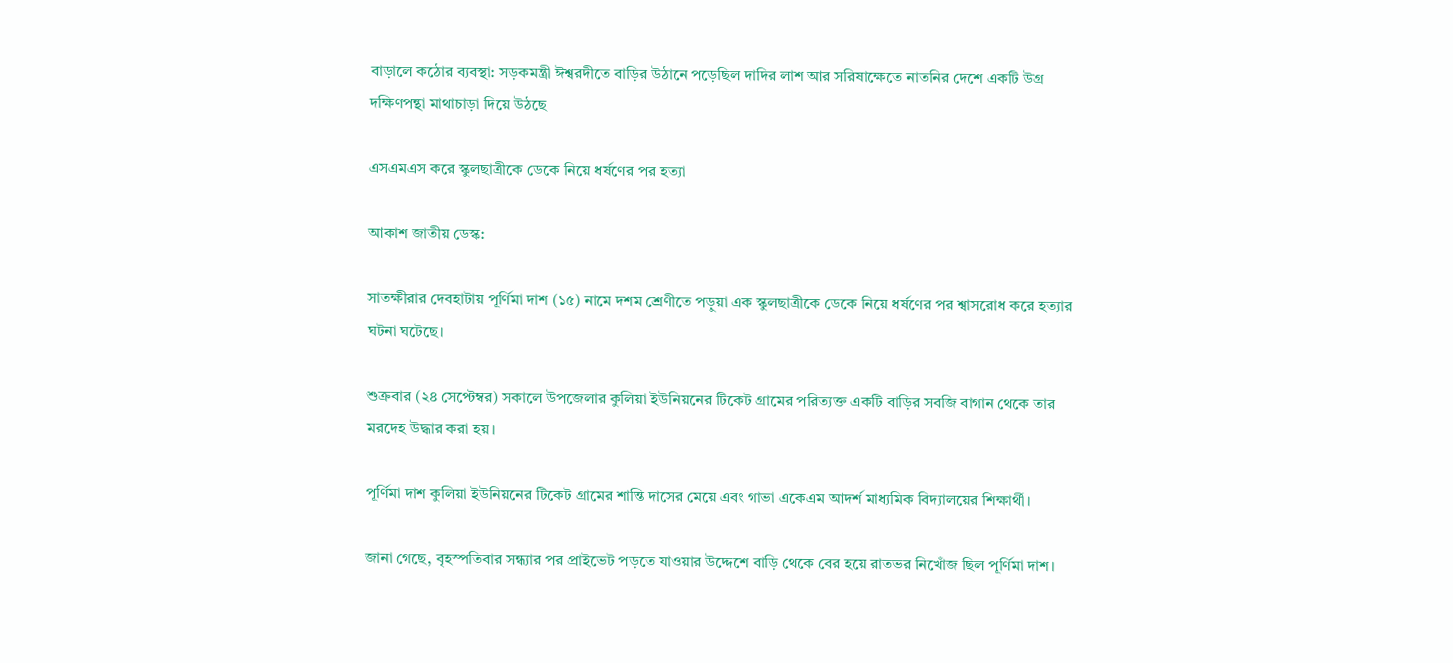বাড়ালে কঠোর ব্যবস্থা: সড়কমন্ত্রী ঈশ্বরদীতে বাড়ির উঠানে পড়েছিল দাদির লাশ আর সরিষাক্ষেতে নাতনির দেশে একটি উগ্র দক্ষিণপন্থা মাথাচাড়া দিয়ে উঠছে

এসএমএস করে স্কুলছাত্রীকে ডেকে নিয়ে ধর্ষণের পর হত্যা

আকাশ জাতীয় ডেস্ক:

সাতক্ষীরার দেবহাটায় পূর্ণিমা দাশ (১৫) নামে দশম শ্রেণীতে পড়ুয়া এক স্কুলছাত্রীকে ডেকে নিয়ে ধর্ষণের পর শ্বাসরোধ করে হত্যার ঘটনা ঘটেছে।

শুক্রবার (২৪ সেপ্টেম্বর) সকালে উপজেলার কুলিয়া ইউনিয়নের টিকেট গ্রামের পরিত্যক্ত একটি বাড়ির সবজি বাগান থেকে তার মরদেহ উদ্ধার করা হয়।

পূর্ণিমা দাশ কুলিয়া ইউনিয়নের টিকেট গ্রামের শান্তি দাসের মেয়ে এবং গাভা একেএম আদর্শ মাধ্যমিক বিদ্যালয়ের শিক্ষার্থী।

জানা গেছে, বৃহস্পতিবার সন্ধ্যার পর প্রাইভেট পড়তে যাওয়ার উদ্দেশে বাড়ি থেকে বের হয়ে রাতভর নিখোঁজ ছিল পূর্ণিমা দাশ।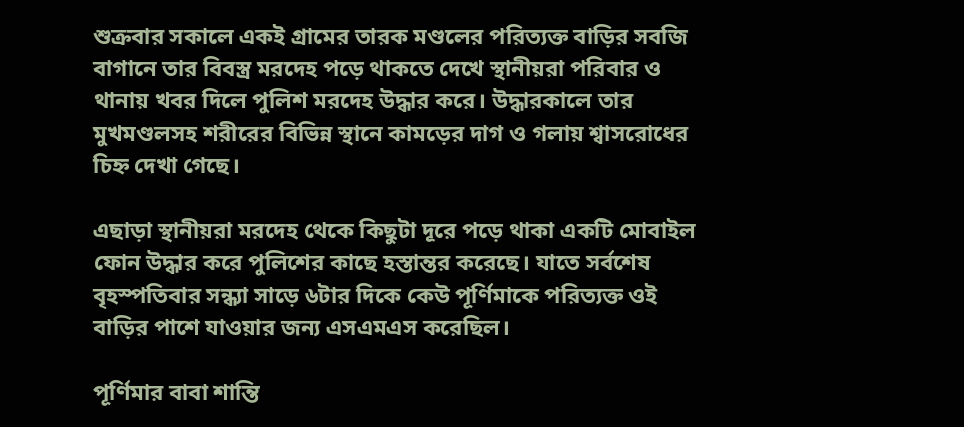শুক্রবার সকালে একই গ্রামের তারক মণ্ডলের পরিত্যক্ত বাড়ির সবজি বাগানে তার বিবস্ত্র মরদেহ পড়ে থাকতে দেখে স্থানীয়রা পরিবার ও থানায় খবর দিলে পুলিশ মরদেহ উদ্ধার করে। উদ্ধারকালে তার মুখমণ্ডলসহ শরীরের বিভিন্ন স্থানে কামড়ের দাগ ও গলায় শ্বাসরোধের চিহ্ন দেখা গেছে।

এছাড়া স্থানীয়রা মরদেহ থেকে কিছুটা দূরে পড়ে থাকা একটি মোবাইল ফোন উদ্ধার করে পুলিশের কাছে হস্তান্তর করেছে। যাতে সর্বশেষ বৃহস্পতিবার সন্ধ্যা সাড়ে ৬টার দিকে কেউ পূর্ণিমাকে পরিত্যক্ত ওই বাড়ির পাশে যাওয়ার জন্য এসএমএস করেছিল।

পূর্ণিমার বাবা শান্তি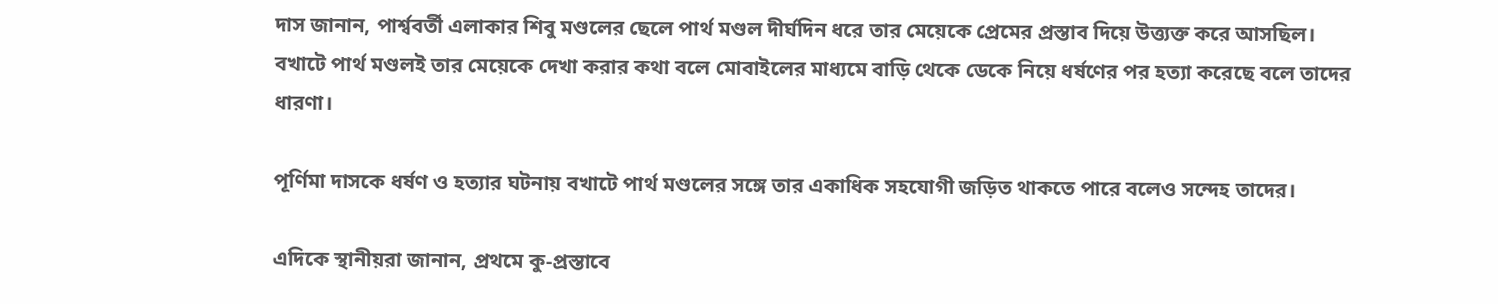দাস জানান, পার্শ্ববর্তী এলাকার শিবু মণ্ডলের ছেলে পার্থ মণ্ডল দীর্ঘদিন ধরে তার মেয়েকে প্রেমের প্রস্তাব দিয়ে উত্ত্যক্ত করে আসছিল। বখাটে পার্থ মণ্ডলই তার মেয়েকে দেখা করার কথা বলে মোবাইলের মাধ্যমে বাড়ি থেকে ডেকে নিয়ে ধর্ষণের পর হত্যা করেছে বলে তাদের ধারণা।

পূর্ণিমা দাসকে ধর্ষণ ও হত্যার ঘটনায় বখাটে পার্থ মণ্ডলের সঙ্গে তার একাধিক সহযোগী জড়িত থাকতে পারে বলেও সন্দেহ তাদের।

এদিকে স্থানীয়রা জানান, প্রথমে কু-প্রস্তাবে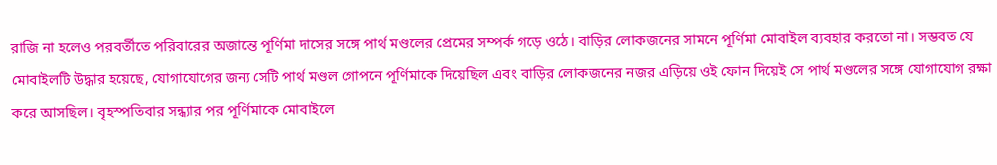রাজি না হলেও পরবর্তীতে পরিবারের অজান্তে পূর্ণিমা দাসের সঙ্গে পার্থ মণ্ডলের প্রেমের সম্পর্ক গড়ে ওঠে। বাড়ির লোকজনের সামনে পূর্ণিমা মোবাইল ব্যবহার করতো না। সম্ভবত যে মোবাইলটি উদ্ধার হয়েছে, যোগাযোগের জন্য সেটি পার্থ মণ্ডল গোপনে পূর্ণিমাকে দিয়েছিল এবং বাড়ির লোকজনের নজর এড়িয়ে ওই ফোন দিয়েই সে পার্থ মণ্ডলের সঙ্গে যোগাযোগ রক্ষা করে আসছিল। বৃহস্পতিবার সন্ধ্যার পর পূর্ণিমাকে মোবাইলে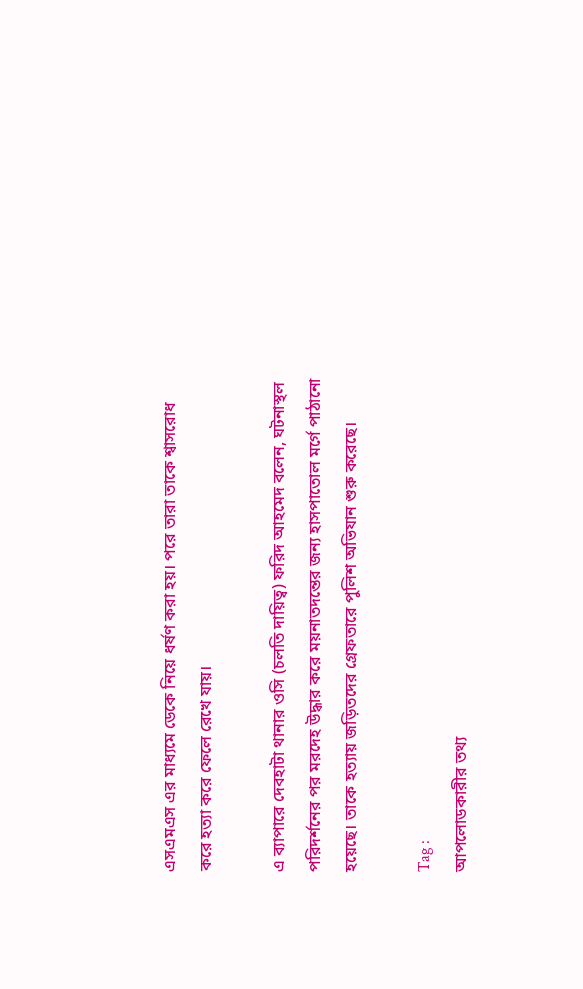এসএমএস এর মাধ্যমে ডেকে নিয়ে ধর্ষণ করা হয়। পরে তারা তাকে শ্বাসরোধ করে হত্যা করে ফেলে রেখে যায়।

এ ব্যাপারে দেবহাটা থানার ওসি (চলতি দায়িত্ব) ফরিদ আহমেদ বলেন, ঘটনাস্থল পরিদর্শনের পর মরদেহ উদ্ধার করে ময়নাতদন্তের জন্য হাসপাতোল মর্গে পাঠানো হয়েছে। তাকে হত্যায় জড়িতদের গ্রেফতারে পুলিশ অভিযান শুরু করেছে।

Tag :
আপলোডকারীর তথ্য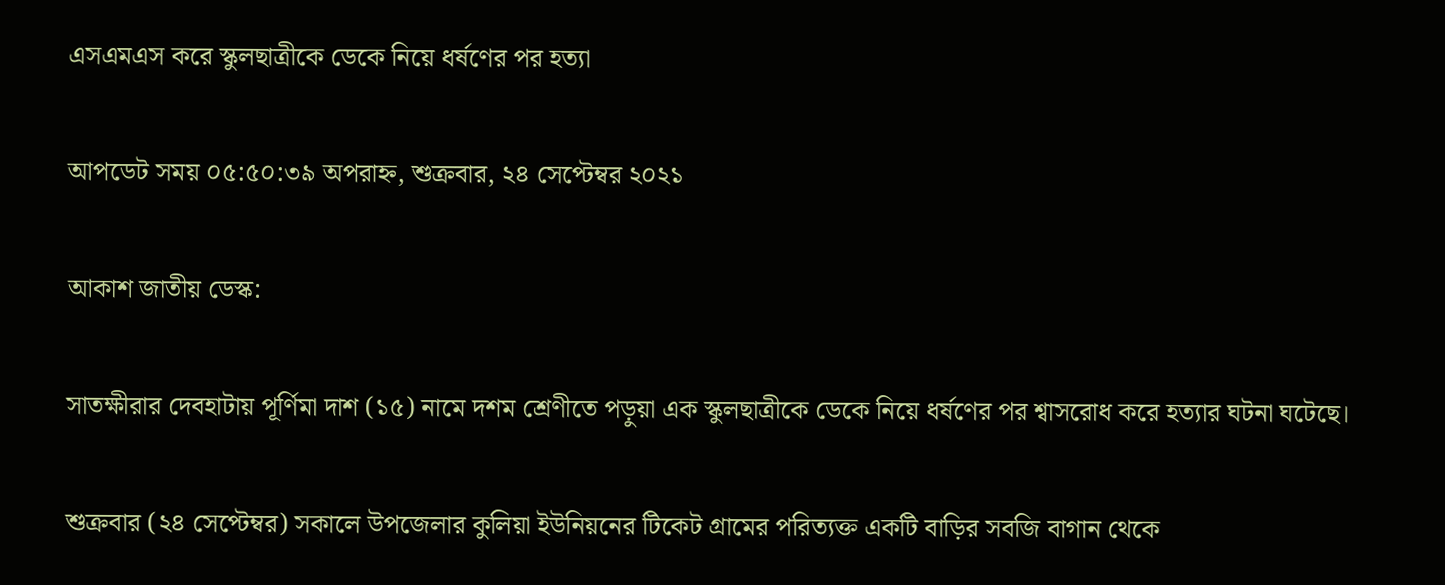এসএমএস করে স্কুলছাত্রীকে ডেকে নিয়ে ধর্ষণের পর হত্যা

আপডেট সময় ০৫:৫০:৩৯ অপরাহ্ন, শুক্রবার, ২৪ সেপ্টেম্বর ২০২১

আকাশ জাতীয় ডেস্ক:

সাতক্ষীরার দেবহাটায় পূর্ণিমা দাশ (১৫) নামে দশম শ্রেণীতে পড়ুয়া এক স্কুলছাত্রীকে ডেকে নিয়ে ধর্ষণের পর শ্বাসরোধ করে হত্যার ঘটনা ঘটেছে।

শুক্রবার (২৪ সেপ্টেম্বর) সকালে উপজেলার কুলিয়া ইউনিয়নের টিকেট গ্রামের পরিত্যক্ত একটি বাড়ির সবজি বাগান থেকে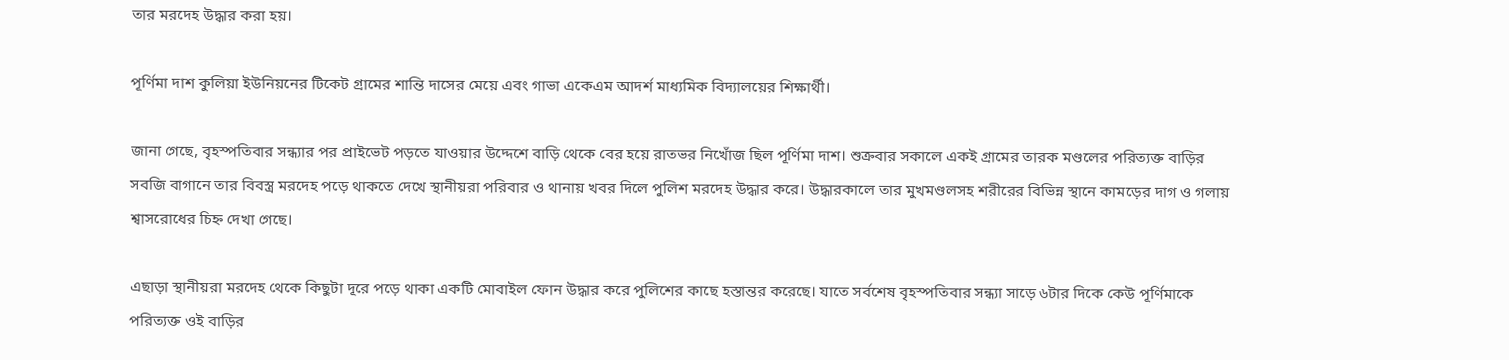তার মরদেহ উদ্ধার করা হয়।

পূর্ণিমা দাশ কুলিয়া ইউনিয়নের টিকেট গ্রামের শান্তি দাসের মেয়ে এবং গাভা একেএম আদর্শ মাধ্যমিক বিদ্যালয়ের শিক্ষার্থী।

জানা গেছে, বৃহস্পতিবার সন্ধ্যার পর প্রাইভেট পড়তে যাওয়ার উদ্দেশে বাড়ি থেকে বের হয়ে রাতভর নিখোঁজ ছিল পূর্ণিমা দাশ। শুক্রবার সকালে একই গ্রামের তারক মণ্ডলের পরিত্যক্ত বাড়ির সবজি বাগানে তার বিবস্ত্র মরদেহ পড়ে থাকতে দেখে স্থানীয়রা পরিবার ও থানায় খবর দিলে পুলিশ মরদেহ উদ্ধার করে। উদ্ধারকালে তার মুখমণ্ডলসহ শরীরের বিভিন্ন স্থানে কামড়ের দাগ ও গলায় শ্বাসরোধের চিহ্ন দেখা গেছে।

এছাড়া স্থানীয়রা মরদেহ থেকে কিছুটা দূরে পড়ে থাকা একটি মোবাইল ফোন উদ্ধার করে পুলিশের কাছে হস্তান্তর করেছে। যাতে সর্বশেষ বৃহস্পতিবার সন্ধ্যা সাড়ে ৬টার দিকে কেউ পূর্ণিমাকে পরিত্যক্ত ওই বাড়ির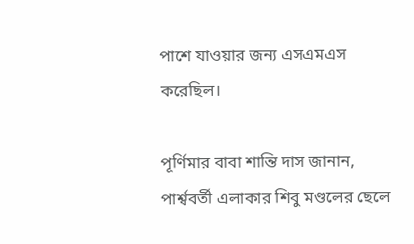পাশে যাওয়ার জন্য এসএমএস করেছিল।

পূর্ণিমার বাবা শান্তি দাস জানান, পার্শ্ববর্তী এলাকার শিবু মণ্ডলের ছেলে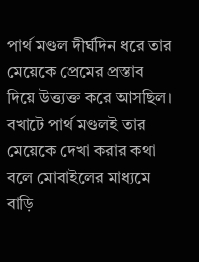পার্থ মণ্ডল দীর্ঘদিন ধরে তার মেয়েকে প্রেমের প্রস্তাব দিয়ে উত্ত্যক্ত করে আসছিল। বখাটে পার্থ মণ্ডলই তার মেয়েকে দেখা করার কথা বলে মোবাইলের মাধ্যমে বাড়ি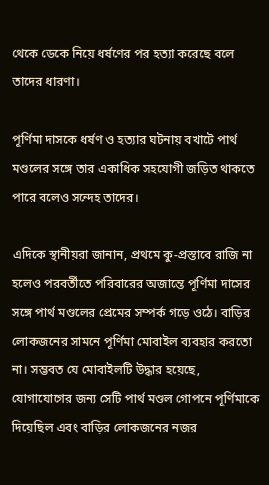থেকে ডেকে নিয়ে ধর্ষণের পর হত্যা করেছে বলে তাদের ধারণা।

পূর্ণিমা দাসকে ধর্ষণ ও হত্যার ঘটনায় বখাটে পার্থ মণ্ডলের সঙ্গে তার একাধিক সহযোগী জড়িত থাকতে পারে বলেও সন্দেহ তাদের।

এদিকে স্থানীয়রা জানান, প্রথমে কু-প্রস্তাবে রাজি না হলেও পরবর্তীতে পরিবারের অজান্তে পূর্ণিমা দাসের সঙ্গে পার্থ মণ্ডলের প্রেমের সম্পর্ক গড়ে ওঠে। বাড়ির লোকজনের সামনে পূর্ণিমা মোবাইল ব্যবহার করতো না। সম্ভবত যে মোবাইলটি উদ্ধার হয়েছে, যোগাযোগের জন্য সেটি পার্থ মণ্ডল গোপনে পূর্ণিমাকে দিয়েছিল এবং বাড়ির লোকজনের নজর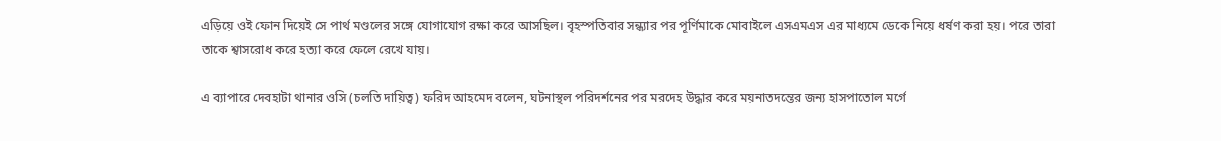এড়িয়ে ওই ফোন দিয়েই সে পার্থ মণ্ডলের সঙ্গে যোগাযোগ রক্ষা করে আসছিল। বৃহস্পতিবার সন্ধ্যার পর পূর্ণিমাকে মোবাইলে এসএমএস এর মাধ্যমে ডেকে নিয়ে ধর্ষণ করা হয়। পরে তারা তাকে শ্বাসরোধ করে হত্যা করে ফেলে রেখে যায়।

এ ব্যাপারে দেবহাটা থানার ওসি (চলতি দায়িত্ব) ফরিদ আহমেদ বলেন, ঘটনাস্থল পরিদর্শনের পর মরদেহ উদ্ধার করে ময়নাতদন্তের জন্য হাসপাতোল মর্গে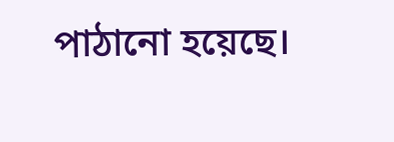পাঠানো হয়েছে।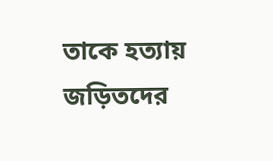তাকে হত্যায় জড়িতদের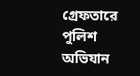গ্রেফতারে পুলিশ অভিযান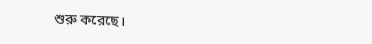শুরু করেছে।